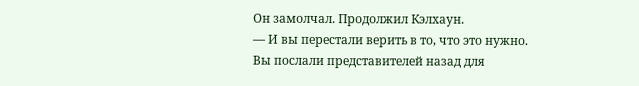Он замолчал. Продолжил Кэлхаун.
— И вы перестали верить в то, что это нужно. Вы послали представителей назад для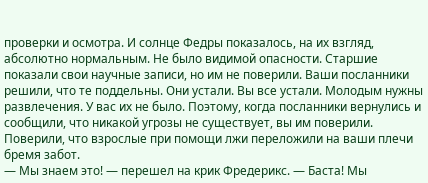проверки и осмотра. И солнце Федры показалось, на их взгляд, абсолютно нормальным. Не было видимой опасности. Старшие показали свои научные записи, но им не поверили. Ваши посланники решили, что те поддельны. Они устали. Вы все устали. Молодым нужны развлечения. У вас их не было. Поэтому, когда посланники вернулись и сообщили, что никакой угрозы не существует, вы им поверили. Поверили, что взрослые при помощи лжи переложили на ваши плечи бремя забот.
— Мы знаем это! — перешел на крик Фредерикс. — Баста! Мы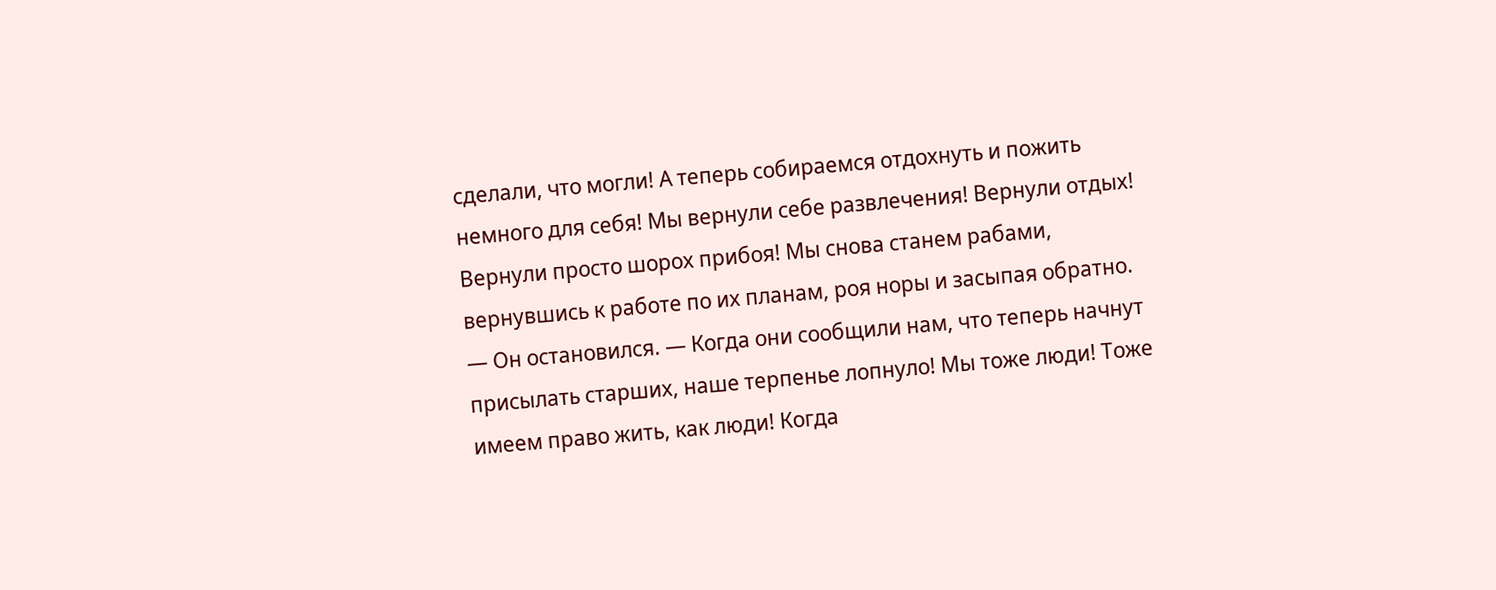сделали, что могли! А теперь собираемся отдохнуть и пожить немного для себя! Мы вернули себе развлечения! Вернули отдых! Вернули просто шорох прибоя! Мы снова станем рабами, вернувшись к работе по их планам, роя норы и засыпая обратно. — Он остановился. — Когда они сообщили нам, что теперь начнут присылать старших, наше терпенье лопнуло! Мы тоже люди! Тоже имеем право жить, как люди! Когда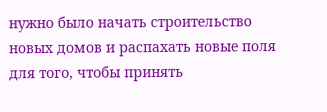нужно было начать строительство новых домов и распахать новые поля для того, чтобы принять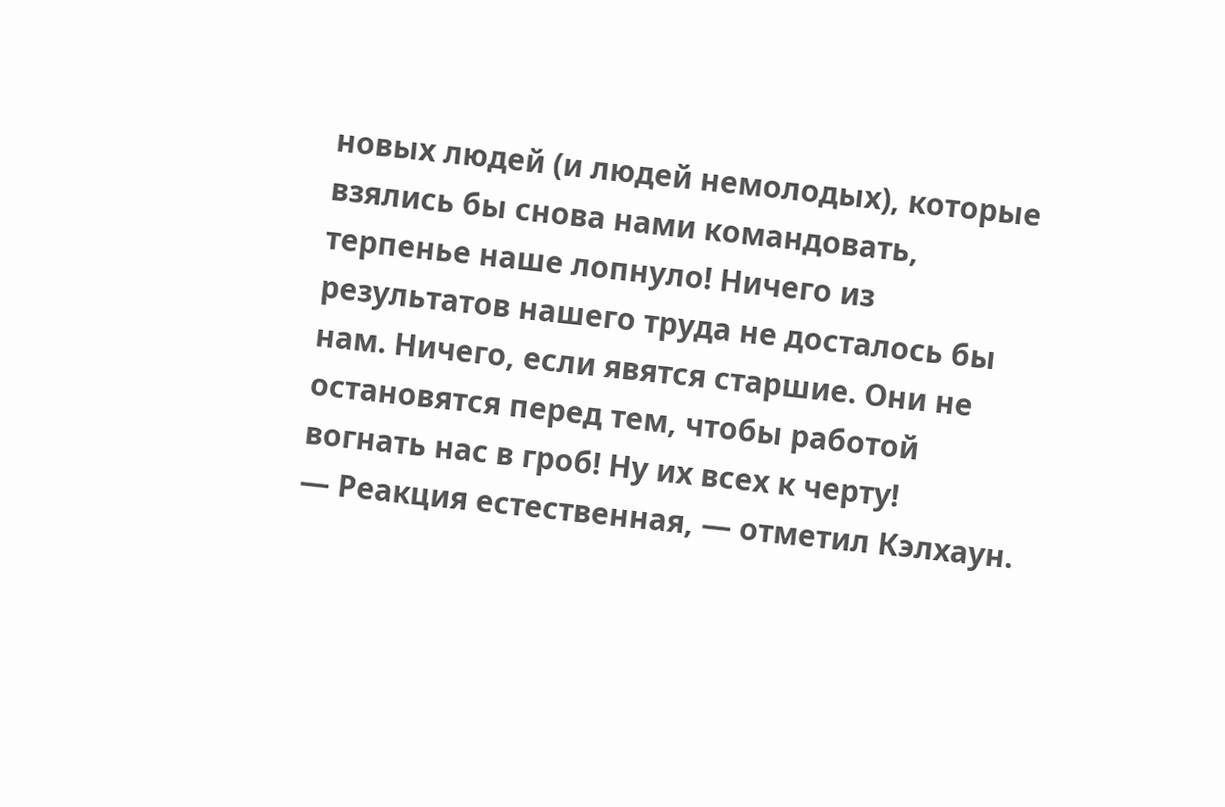новых людей (и людей немолодых), которые взялись бы снова нами командовать, терпенье наше лопнуло! Ничего из результатов нашего труда не досталось бы нам. Ничего, если явятся старшие. Они не остановятся перед тем, чтобы работой вогнать нас в гроб! Ну их всех к черту!
— Реакция естественная, — отметил Кэлхаун.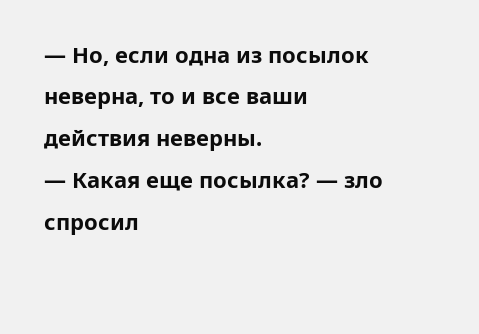— Но, если одна из посылок неверна, то и все ваши действия неверны.
— Какая еще посылка? — зло спросил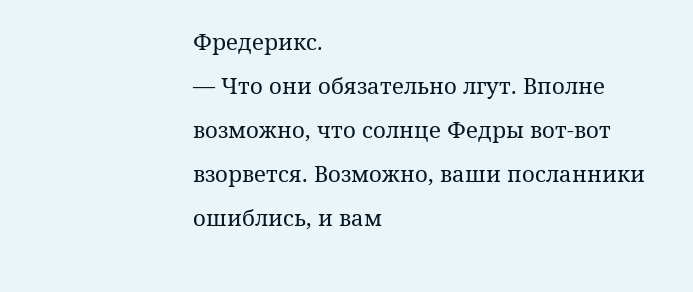Фредерикс.
— Что они обязательно лгут. Вполне возможно, что солнце Федры вот-вот взорвется. Возможно, ваши посланники ошиблись, и вам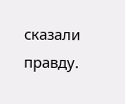сказали правду.